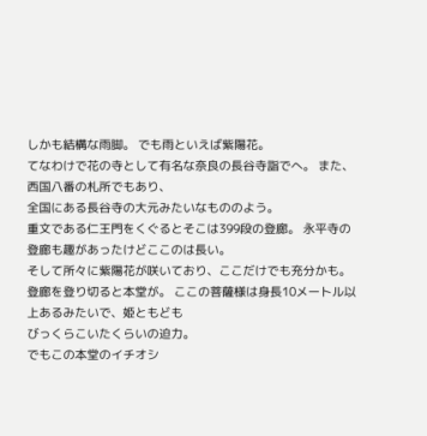しかも結構な雨脚。 でも雨といえば紫陽花。
てなわけで花の寺として有名な奈良の長谷寺詣でへ。 また、西国八番の札所でもあり、
全国にある長谷寺の大元みたいなもののよう。
重文である仁王門をくぐるとそこは399段の登廊。 永平寺の登廊も趣があったけどここのは長い。
そして所々に紫陽花が咲いており、ここだけでも充分かも。
登廊を登り切ると本堂が。 ここの菩薩様は身長10メートル以上あるみたいで、姫ともども
びっくらこいたくらいの迫力。
でもこの本堂のイチオシ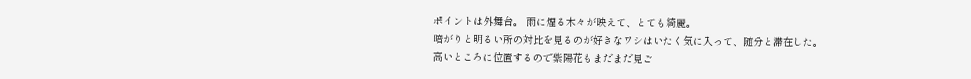ポイントは外舞台。 雨に煙る木々が映えて、とても綺麗。
暗がりと明るい所の対比を見るのが好きなワシはいたく気に入って、随分と滞在した。
高いところに位置するので紫陽花もまだまだ見ご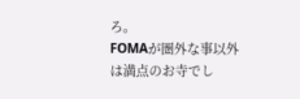ろ。
FOMAが圏外な事以外は満点のお寺でし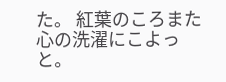た。 紅葉のころまた心の洗濯にこよっと。